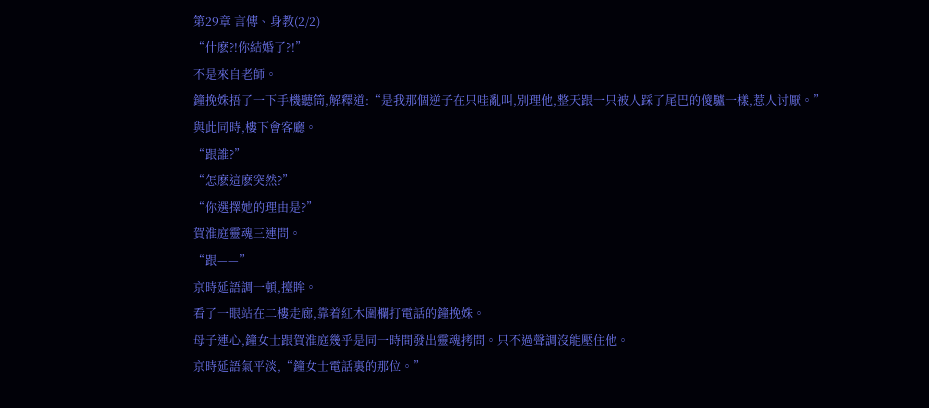第29章 言傳、身教(2/2)
“什麽?!你結婚了?!”
不是來自老師。
鐘挽姝捂了一下手機聽筒,解釋道:“是我那個逆子在只哇亂叫,別理他,整天跟一只被人踩了尾巴的傻驢一樣,惹人讨厭。”
與此同時,樓下會客廳。
“跟誰?”
“怎麽這麽突然?”
“你選擇她的理由是?”
賀淮庭靈魂三連問。
“跟——”
京時延語調一頓,擡眸。
看了一眼站在二樓走廊,靠着紅木圍欄打電話的鐘挽姝。
母子連心,鐘女士跟賀淮庭幾乎是同一時間發出靈魂拷問。只不過聲調沒能壓住他。
京時延語氣平淡,“鐘女士電話裏的那位。”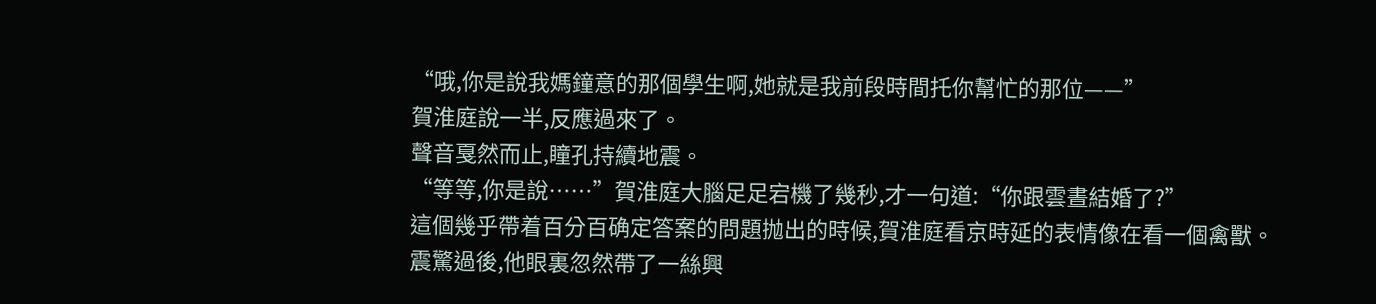“哦,你是說我媽鐘意的那個學生啊,她就是我前段時間托你幫忙的那位——”
賀淮庭說一半,反應過來了。
聲音戛然而止,瞳孔持續地震。
“等等,你是說……”賀淮庭大腦足足宕機了幾秒,才一句道:“你跟雲晝結婚了?”
這個幾乎帶着百分百确定答案的問題抛出的時候,賀淮庭看京時延的表情像在看一個禽獸。
震驚過後,他眼裏忽然帶了一絲興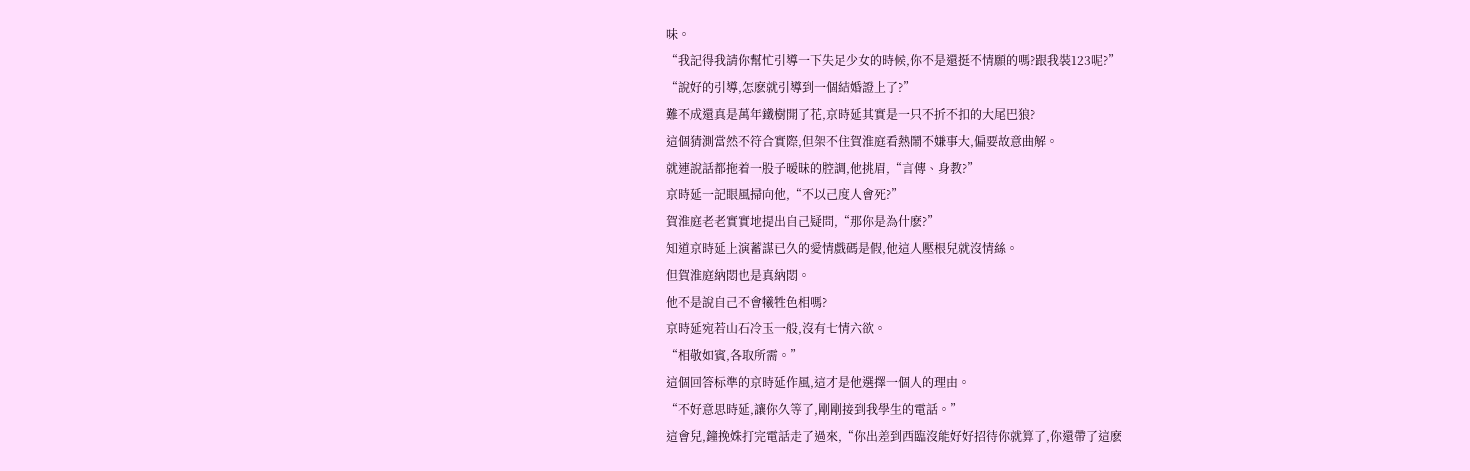味。
“我記得我請你幫忙引導一下失足少女的時候,你不是還挺不情願的嗎?跟我裝123呢?”
“說好的引導,怎麽就引導到一個結婚證上了?”
難不成還真是萬年鐵樹開了花,京時延其實是一只不折不扣的大尾巴狼?
這個猜測當然不符合實際,但架不住賀淮庭看熱鬧不嫌事大,偏要故意曲解。
就連說話都拖着一股子暧昧的腔調,他挑眉,“言傳、身教?”
京時延一記眼風掃向他,“不以己度人會死?”
賀淮庭老老實實地提出自己疑問,“那你是為什麽?”
知道京時延上演蓄謀已久的愛情戲碼是假,他這人壓根兒就沒情絲。
但賀淮庭納悶也是真納悶。
他不是說自己不會犧牲色相嗎?
京時延宛若山石冷玉一般,沒有七情六欲。
“相敬如賓,各取所需。”
這個回答标準的京時延作風,這才是他選擇一個人的理由。
“不好意思時延,讓你久等了,剛剛接到我學生的電話。”
這會兒,鐘挽姝打完電話走了過來,“你出差到西臨沒能好好招待你就算了,你還帶了這麽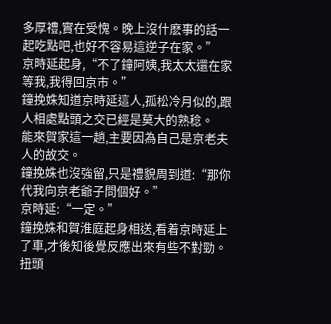多厚禮,實在受愧。晚上沒什麽事的話一起吃點吧,也好不容易這逆子在家。”
京時延起身,“不了鐘阿姨,我太太還在家等我,我得回京市。”
鐘挽姝知道京時延這人,孤松冷月似的,跟人相處點頭之交已經是莫大的熟稔。
能來賀家這一趟,主要因為自己是京老夫人的故交。
鐘挽姝也沒強留,只是禮貌周到道:“那你代我向京老爺子問個好。”
京時延:“一定。”
鐘挽姝和賀淮庭起身相送,看着京時延上了車,才後知後覺反應出來有些不對勁。
扭頭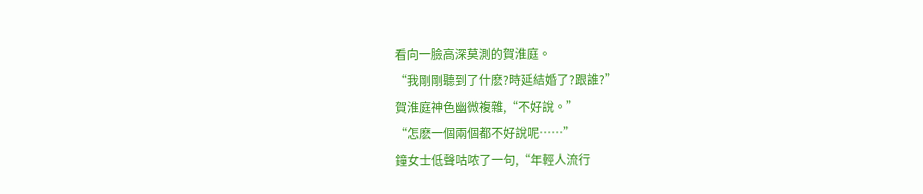看向一臉高深莫測的賀淮庭。
“我剛剛聽到了什麽?時延結婚了?跟誰?”
賀淮庭神色幽微複雜,“不好說。”
“怎麽一個兩個都不好說呢……”
鐘女士低聲咕哝了一句,“年輕人流行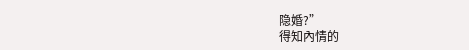隐婚?”
得知內情的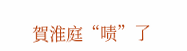賀淮庭“啧”了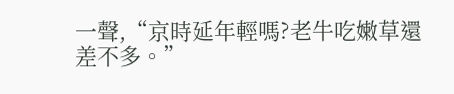一聲,“京時延年輕嗎?老牛吃嫩草還差不多。”